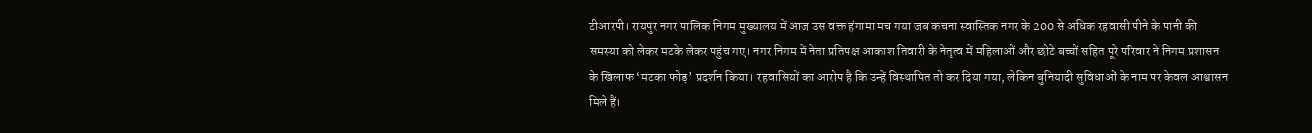टीआरपी। रायपुर नगर पालिक निगम मुख्यालय में आज उस वक्त हंगामा मच गया जब कचना स्वास्तिक नगर के 200 से अधिक रहवासी पीने के पानी की समस्या को लेकर मटके लेकर पहुंच गए। नगर निगम में नेता प्रतिपक्ष आकाश तिवारी के नेतृत्व में महिलाओं और छोटे बच्चों सहित पूरे परिवार ने निगम प्रशासन के खिलाफ ‘मटका फोड़’ प्रदर्शन किया। रहवासियों का आरोप है कि उन्हें विस्थापित तो कर दिया गया, लेकिन बुनियादी सुविधाओं के नाम पर केवल आश्वासन मिले हैं।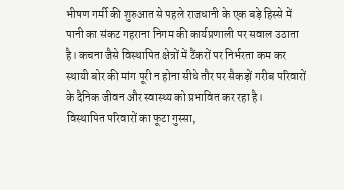भीषण गर्मी की शुरुआत से पहले राजधानी के एक बड़े हिस्से में पानी का संकट गहराना निगम की कार्यप्रणाली पर सवाल उठाता है। कचना जैसे विस्थापित क्षेत्रों में टैंकरों पर निर्भरता कम कर स्थायी बोर की मांग पूरी न होना सीधे तौर पर सैकड़ों गरीब परिवारों के दैनिक जीवन और स्वास्थ्य को प्रभावित कर रहा है।
विस्थापित परिवारों का फूटा गुस्सा,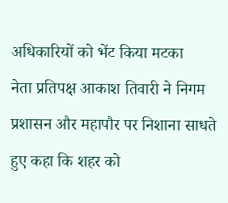अधिकारियों को भेंट किया मटका
नेता प्रतिपक्ष आकाश तिवारी ने निगम प्रशासन और महापौर पर निशाना साधते हुए कहा कि शहर को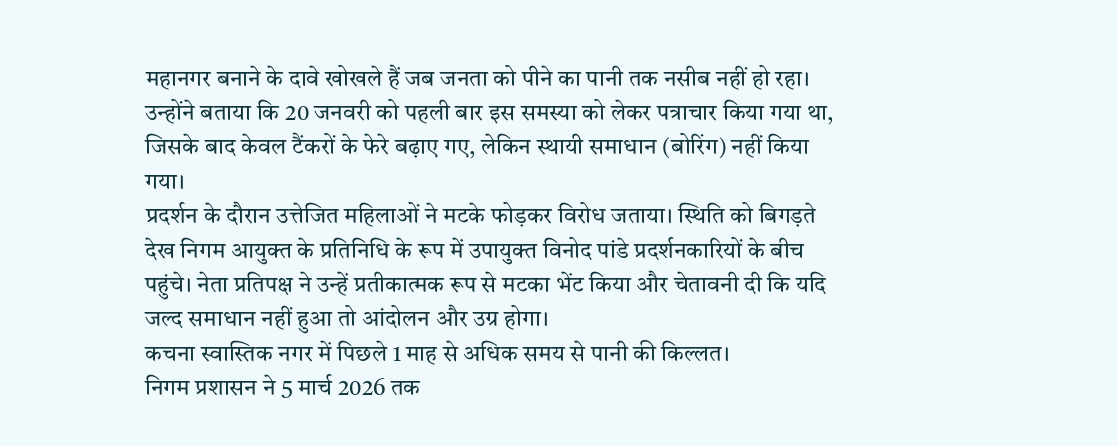महानगर बनाने के दावे खोखले हैं जब जनता को पीने का पानी तक नसीब नहीं हो रहा। उन्होंने बताया कि 20 जनवरी को पहली बार इस समस्या को लेकर पत्राचार किया गया था, जिसके बाद केवल टैंकरों के फेरे बढ़ाए गए, लेकिन स्थायी समाधान (बोरिंग) नहीं किया गया।
प्रदर्शन के दौरान उत्तेजित महिलाओं ने मटके फोड़कर विरोध जताया। स्थिति को बिगड़ते देख निगम आयुक्त के प्रतिनिधि के रूप में उपायुक्त विनोद पांडे प्रदर्शनकारियों के बीच पहुंचे। नेता प्रतिपक्ष ने उन्हें प्रतीकात्मक रूप से मटका भेंट किया और चेतावनी दी कि यदि जल्द समाधान नहीं हुआ तो आंदोलन और उग्र होगा।
कचना स्वास्तिक नगर में पिछले 1 माह से अधिक समय से पानी की किल्लत।
निगम प्रशासन ने 5 मार्च 2026 तक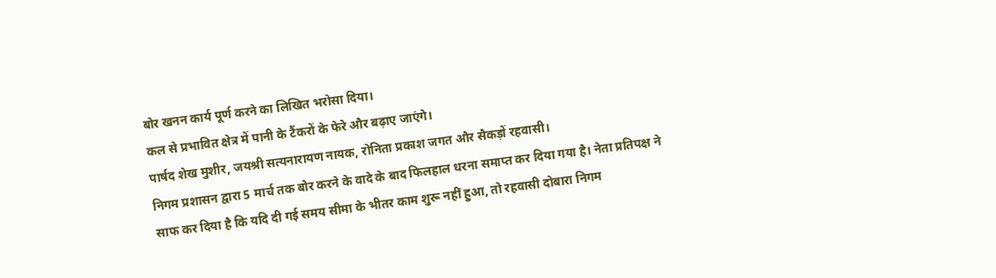बोर खनन कार्य पूर्ण करने का लिखित भरोसा दिया।
कल से प्रभावित क्षेत्र में पानी के टैंकरों के फेरे और बढ़ाए जाएंगे।
पार्षद शेख मुशीर, जयश्री सत्यनारायण नायक, रोनिता प्रकाश जगत और सैकड़ों रहवासी।
निगम प्रशासन द्वारा 5 मार्च तक बोर करने के वादे के बाद फिलहाल धरना समाप्त कर दिया गया है। नेता प्रतिपक्ष ने साफ कर दिया है कि यदि दी गई समय सीमा के भीतर काम शुरू नहीं हुआ, तो रहवासी दोबारा निगम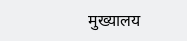मुख्यालय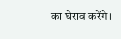का घेराव करेंगे।